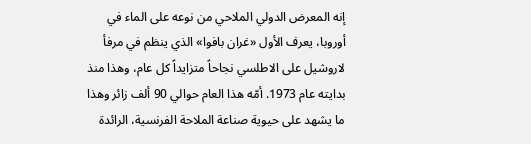إنه المعرض الدولي الملاحي من نوعه على الماء في أوروبا، يعرف الأول «غران بافوا» الذي ينظم في مرفأ لاروشيل على الاطلسي نجاحاً متزايداً كل عام، وهذا منذ بدايته عام 1973. أمّه هذا العام حوالي 90 ألف زائر وهذا ما يشهد على حيوية صناعة الملاحة الفرنسية، الرائدة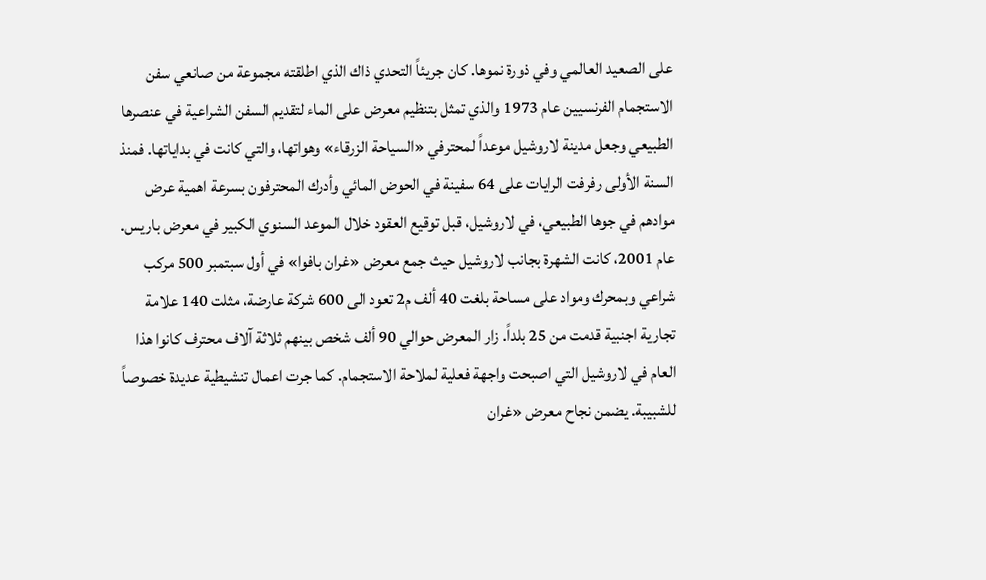على الصعيد العالمي وفي ذورة نموها. كان جريئاً التحدي ذاك الذي اطلقته مجموعة من صانعي سفن الاستجمام الفرنسيين عام 1973 والذي تمثل بتنظيم معرض على الماء لتقديم السفن الشراعية في عنصرها الطبيعي وجعل مدينة لاروشيل موعداً لمحترفي «السياحة الزرقاء» وهواتها، والتي كانت في بداياتها. فمنذ السنة الأولى رفرفت الرايات على 64 سفينة في الحوض المائي وأدرك المحترفون بسرعة اهمية عرض موادهم في جوها الطبيعي، في لاروشيل، قبل توقيع العقود خلال الموعد السنوي الكبير في معرض باريس. عام 2001، كانت الشهرة بجانب لاروشيل حيث جمع معرض «غران بافوا» في أول سبتمبر 500 مركب شراعي وبمحرك ومواد على مساحة بلغت 40 ألف م2 تعود الى 600 شركة عارضة، مثلت 140 علامة تجارية اجنبية قدمت من 25 بلداً. زار المعرض حوالي 90 ألف شخص بينهم ثلاثة آلاف محترف كانوا هذا العام في لاروشيل التي اصبحت واجهة فعلية لملاحة الاستجمام. كما جرت اعمال تنشيطية عديدة خصوصاً للشبيبة. يضمن نجاح معرض «غران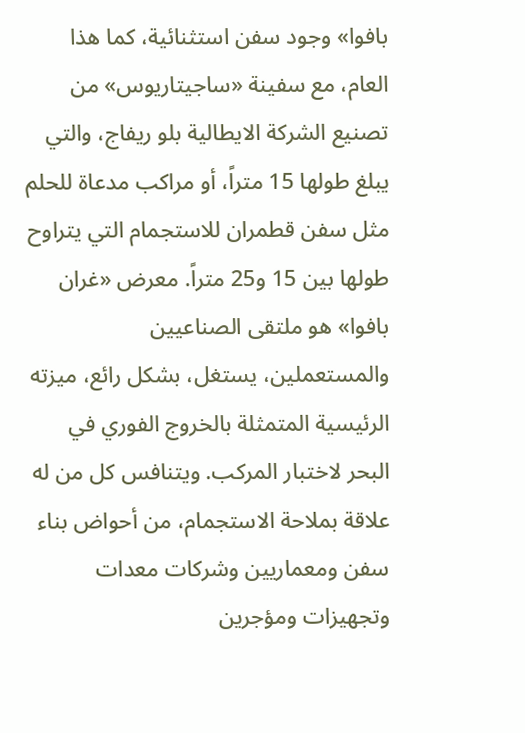بافوا» وجود سفن استثنائية، كما هذا العام، مع سفينة «ساجيتاريوس» من تصنيع الشركة الايطالية بلو ريفاج، والتي يبلغ طولها 15 متراً، أو مراكب مدعاة للحلم مثل سفن قطمران للاستجمام التي يتراوح طولها بين 15 و25 متراً. معرض «غران بافوا» هو ملتقى الصناعيين والمستعملين، يستغل، بشكل رائع، ميزته الرئيسية المتمثلة بالخروج الفوري في البحر لاختبار المركب. ويتنافس كل من له علاقة بملاحة الاستجمام، من أحواض بناء سفن ومعماريين وشركات معدات وتجهيزات ومؤجرين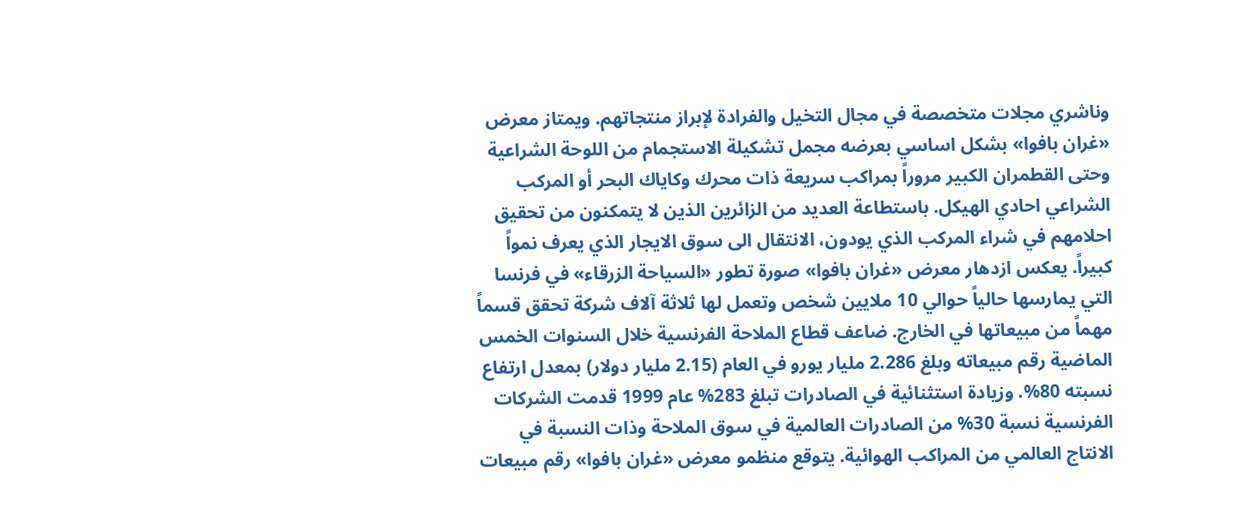وناشري مجلات متخصصة في مجال التخيل والفرادة لإبراز منتجاتهم. ويمتاز معرض «غران بافوا» بشكل اساسي بعرضه مجمل تشكيلة الاستجمام من اللوحة الشراعية وحتى القطمران الكبير مروراً بمراكب سريعة ذات محرك وكاياك البحر أو المركب الشراعي احادي الهيكل. باستطاعة العديد من الزائرين الذين لا يتمكنون من تحقيق احلامهم في شراء المركب الذي يودون، الانتقال الى سوق الايجار الذي يعرف نمواً كبيراً. يعكس ازدهار معرض «غران بافوا» صورة تطور «السياحة الزرقاء» في فرنسا التي يمارسها حالياً حوالي 10 ملايين شخص وتعمل لها ثلاثة آلاف شركة تحقق قسماً مهماً من مبيعاتها في الخارج. ضاعف قطاع الملاحة الفرنسية خلال السنوات الخمس الماضية رقم مبيعاته وبلغ 2.286 مليار يورو في العام (2.15 مليار دولار) بمعدل ارتفاع نسبته 80%. وزيادة استثنائية في الصادرات تبلغ 283% عام 1999 قدمت الشركات الفرنسية نسبة 30% من الصادرات العالمية في سوق الملاحة وذات النسبة في الانتاج العالمي من المراكب الهوائية. يتوقع منظمو معرض «غران بافوا» رقم مبيعات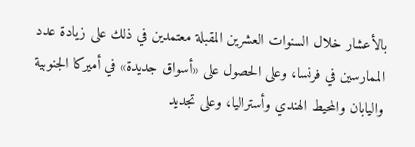بالأعشار خلال السنوات العشرين المقبلة معتمدين في ذلك على زيادة عدد الممارسين في فرنسا، وعلى الحصول على «أسواق جديدة» في أميركا الجنوبية واليابان والمحيط الهندي وأستراليا، وعلى تجديد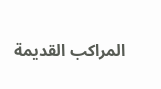المراكب القديمة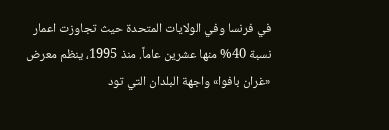في فرنسا وفي الولايات المتحدة حيث تجاوزت اعمار نسبة 40% منها عشرين عاماً. منذ 1995، ينظم معرض «غران بافوا» واجهة البلدان التي تود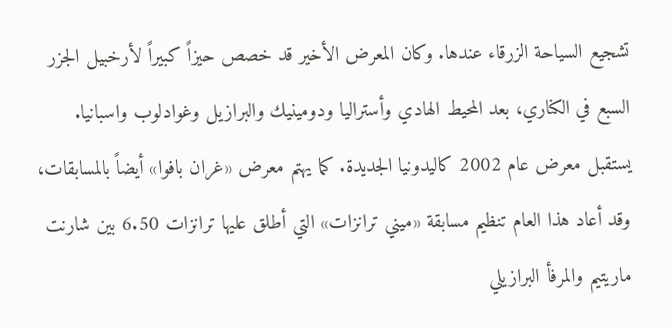تشجيع السياحة الزرقاء عندها. وكان المعرض الأخير قد خصص حيزاً كبيراً لأرخبيل الجزر السبع في الكناري، بعد المحيط الهادي وأستراليا ودومينيك والبرازيل وغوادلوب واسبانيا. يستقبل معرض عام 2002 كاليدونيا الجديدة. كما يهتم معرض «غران بافوا» أيضاً بالمسابقات، وقد أعاد هذا العام تنظيم مسابقة «ميني ترانزات» التي أطلق عليها ترانزات 6.50 بين شارنت ماريتيم والمرفأ البرازيلي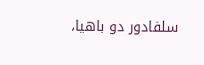سلفادور دو باهيا،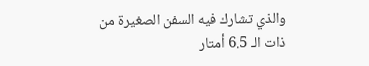والذي تشارك فيه السفن الصغيرة من ذات الـ 6.5 أمتار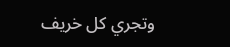وتجري كل خريف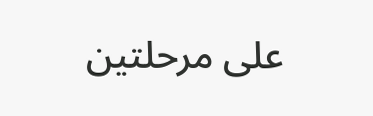على مرحلتين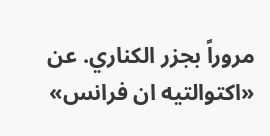مروراً بجزر الكناري. عن «اكتوالتيه ان فرانس»